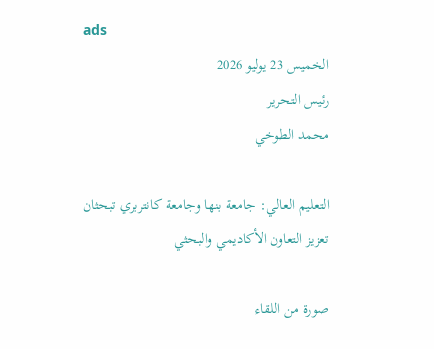ads
الخميس 23 يوليو 2026
رئيس التحرير
محمد الطوخي

التعليم العالي: جامعة بنها وجامعة كانتربري تبحثان تعزيز التعاون الأكاديمي والبحثي

صورة من اللقاء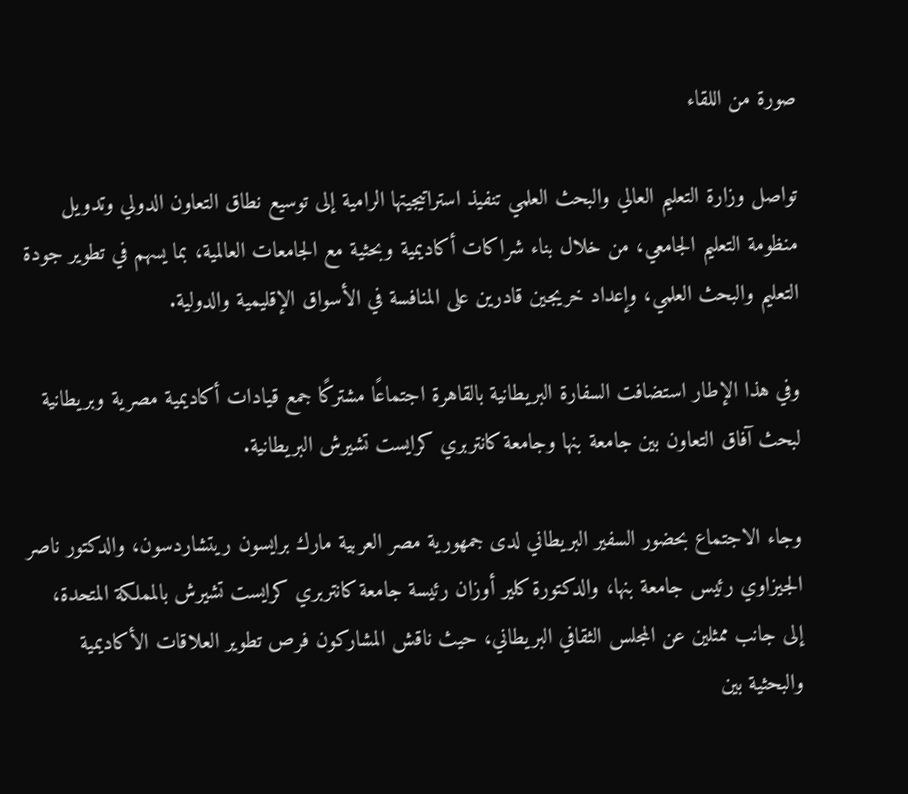صورة من اللقاء

تواصل وزارة التعليم العالي والبحث العلمي تنفيذ استراتيجيتها الرامية إلى توسيع نطاق التعاون الدولي وتدويل منظومة التعليم الجامعي، من خلال بناء شراكات أكاديمية وبحثية مع الجامعات العالمية، بما يسهم في تطوير جودة التعليم والبحث العلمي، وإعداد خريجين قادرين على المنافسة في الأسواق الإقليمية والدولية.

وفي هذا الإطار استضافت السفارة البريطانية بالقاهرة اجتماعًا مشتركًا جمع قيادات أكاديمية مصرية وبريطانية لبحث آفاق التعاون بين جامعة بنها وجامعة كانتربري كرايست تشيرش البريطانية.

وجاء الاجتماع بحضور السفير البريطاني لدى جمهورية مصر العربية مارك برايسون ريتشاردسون، والدكتور ناصر الجيزاوي رئيس جامعة بنها، والدكتورة كلير أوزان رئيسة جامعة كانتربري كرايست تشيرش بالمملكة المتحدة، إلى جانب ممثلين عن المجلس الثقافي البريطاني، حيث ناقش المشاركون فرص تطوير العلاقات الأكاديمية والبحثية بين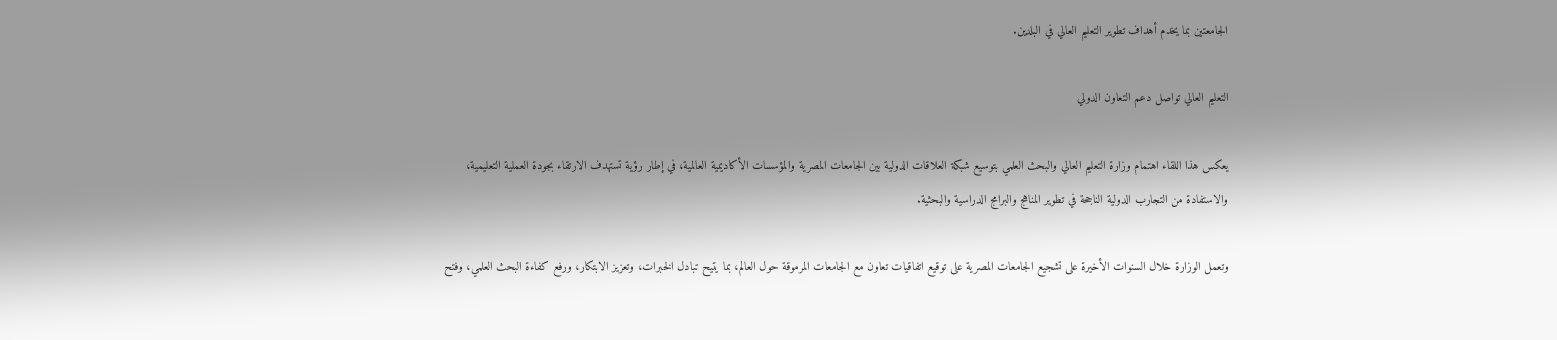الجامعتين بما يخدم أهداف تطوير التعليم العالي في البلدين.

التعليم العالي تواصل دعم التعاون الدولي

يعكس هذا اللقاء اهتمام وزارة التعليم العالي والبحث العلمي بتوسيع شبكة العلاقات الدولية بين الجامعات المصرية والمؤسسات الأكاديمية العالمية، في إطار رؤية تستهدف الارتقاء بجودة العملية التعليمية، والاستفادة من التجارب الدولية الناجحة في تطوير المناهج والبرامج الدراسية والبحثية.

وتعمل الوزارة خلال السنوات الأخيرة على تشجيع الجامعات المصرية على توقيع اتفاقيات تعاون مع الجامعات المرموقة حول العالم، بما يتيح تبادل الخبرات، وتعزيز الابتكار، ورفع كفاءة البحث العلمي، وفتح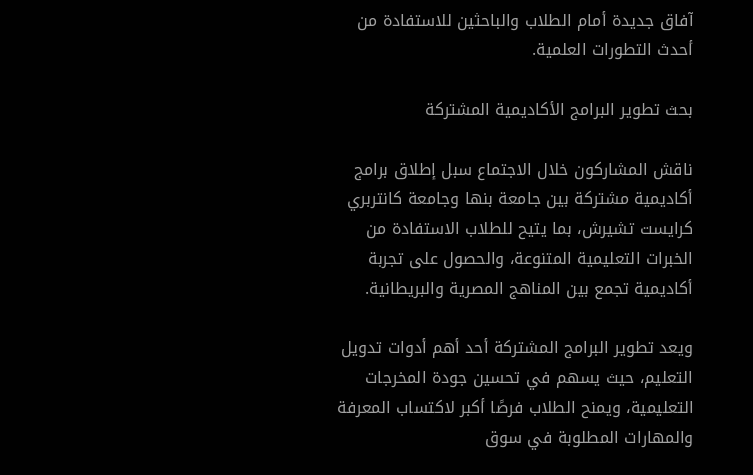آفاق جديدة أمام الطلاب والباحثين للاستفادة من أحدث التطورات العلمية.

بحث تطوير البرامج الأكاديمية المشتركة

ناقش المشاركون خلال الاجتماع سبل إطلاق برامج أكاديمية مشتركة بين جامعة بنها وجامعة كانتربري كرايست تشيرش، بما يتيح للطلاب الاستفادة من الخبرات التعليمية المتنوعة، والحصول على تجربة أكاديمية تجمع بين المناهج المصرية والبريطانية.

ويعد تطوير البرامج المشتركة أحد أهم أدوات تدويل التعليم، حيث يسهم في تحسين جودة المخرجات التعليمية، ويمنح الطلاب فرصًا أكبر لاكتساب المعرفة والمهارات المطلوبة في سوق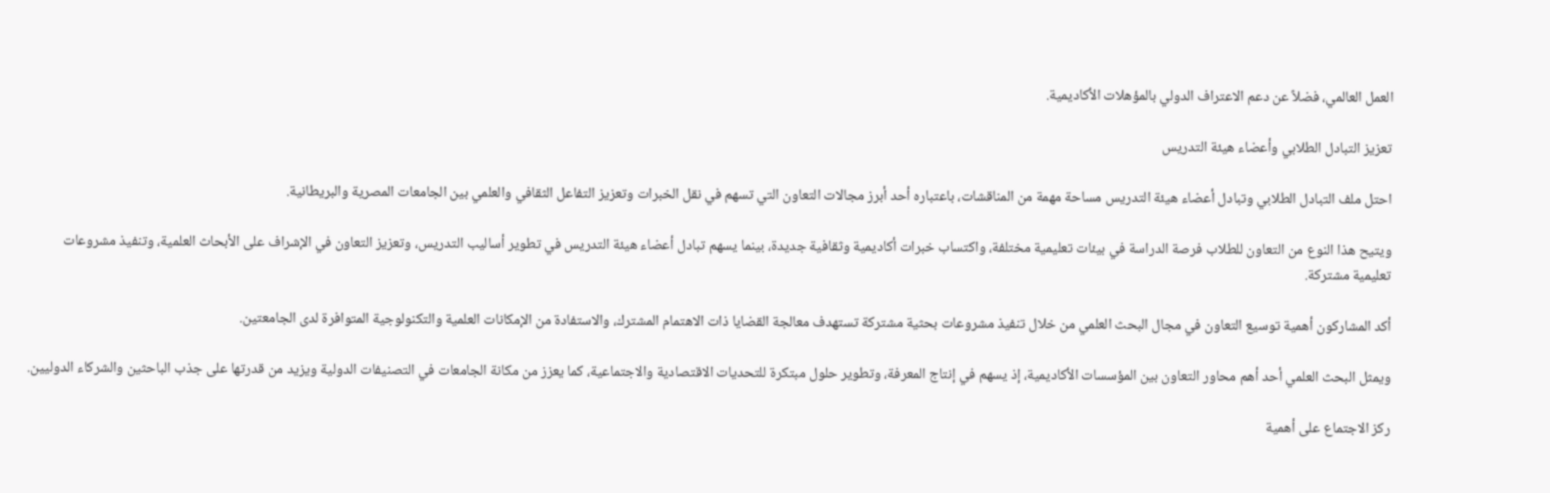العمل العالمي، فضلاً عن دعم الاعتراف الدولي بالمؤهلات الأكاديمية.

تعزيز التبادل الطلابي وأعضاء هيئة التدريس

احتل ملف التبادل الطلابي وتبادل أعضاء هيئة التدريس مساحة مهمة من المناقشات، باعتباره أحد أبرز مجالات التعاون التي تسهم في نقل الخبرات وتعزيز التفاعل الثقافي والعلمي بين الجامعات المصرية والبريطانية.

ويتيح هذا النوع من التعاون للطلاب فرصة الدراسة في بيئات تعليمية مختلفة، واكتساب خبرات أكاديمية وثقافية جديدة، بينما يسهم تبادل أعضاء هيئة التدريس في تطوير أساليب التدريس، وتعزيز التعاون في الإشراف على الأبحاث العلمية، وتنفيذ مشروعات تعليمية مشتركة.

أكد المشاركون أهمية توسيع التعاون في مجال البحث العلمي من خلال تنفيذ مشروعات بحثية مشتركة تستهدف معالجة القضايا ذات الاهتمام المشترك، والاستفادة من الإمكانات العلمية والتكنولوجية المتوافرة لدى الجامعتين.

ويمثل البحث العلمي أحد أهم محاور التعاون بين المؤسسات الأكاديمية، إذ يسهم في إنتاج المعرفة، وتطوير حلول مبتكرة للتحديات الاقتصادية والاجتماعية، كما يعزز من مكانة الجامعات في التصنيفات الدولية ويزيد من قدرتها على جذب الباحثين والشركاء الدوليين.

ركز الاجتماع على أهمية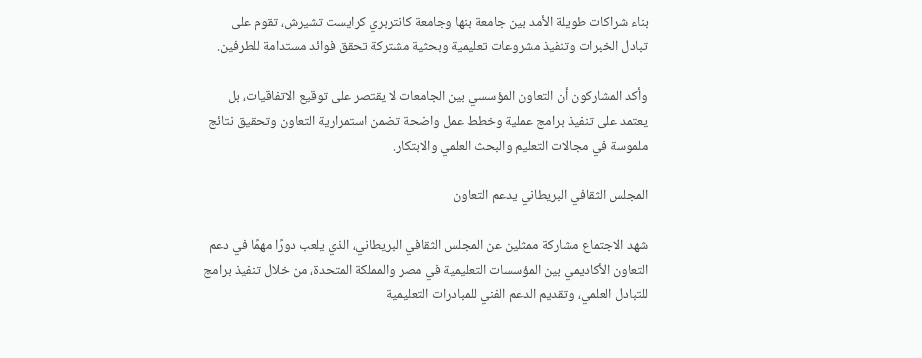بناء شراكات طويلة الأمد بين جامعة بنها وجامعة كانتربري كرايست تشيرش، تقوم على تبادل الخبرات وتنفيذ مشروعات تعليمية وبحثية مشتركة تحقق فوائد مستدامة للطرفين.

وأكد المشاركون أن التعاون المؤسسي بين الجامعات لا يقتصر على توقيع الاتفاقيات، بل يعتمد على تنفيذ برامج عملية وخطط عمل واضحة تضمن استمرارية التعاون وتحقيق نتائج ملموسة في مجالات التعليم والبحث العلمي والابتكار.

المجلس الثقافي البريطاني يدعم التعاون

شهد الاجتماع مشاركة ممثلين عن المجلس الثقافي البريطاني، الذي يلعب دورًا مهمًا في دعم التعاون الأكاديمي بين المؤسسات التعليمية في مصر والمملكة المتحدة، من خلال تنفيذ برامج للتبادل العلمي، وتقديم الدعم الفني للمبادرات التعليمية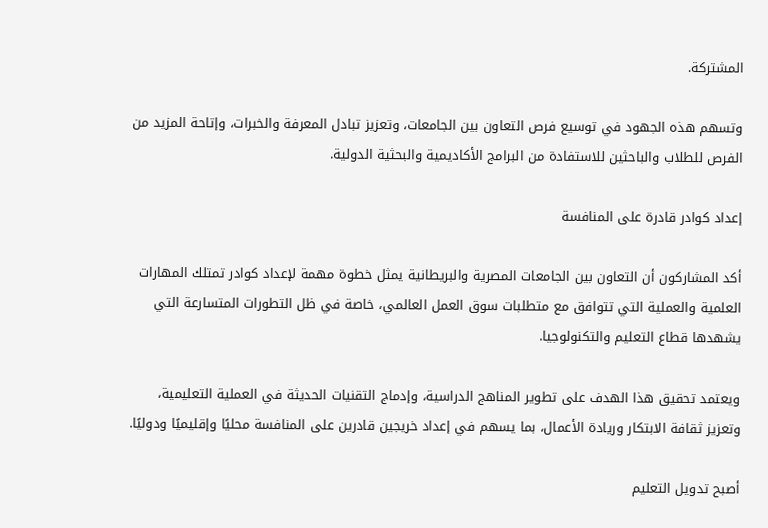المشتركة.

وتسهم هذه الجهود في توسيع فرص التعاون بين الجامعات، وتعزيز تبادل المعرفة والخبرات، وإتاحة المزيد من الفرص للطلاب والباحثين للاستفادة من البرامج الأكاديمية والبحثية الدولية.

إعداد كوادر قادرة على المنافسة

أكد المشاركون أن التعاون بين الجامعات المصرية والبريطانية يمثل خطوة مهمة لإعداد كوادر تمتلك المهارات العلمية والعملية التي تتوافق مع متطلبات سوق العمل العالمي، خاصة في ظل التطورات المتسارعة التي يشهدها قطاع التعليم والتكنولوجيا.

ويعتمد تحقيق هذا الهدف على تطوير المناهج الدراسية، وإدماج التقنيات الحديثة في العملية التعليمية، وتعزيز ثقافة الابتكار وريادة الأعمال، بما يسهم في إعداد خريجين قادرين على المنافسة محليًا وإقليميًا ودوليًا.

أصبح تدويل التعليم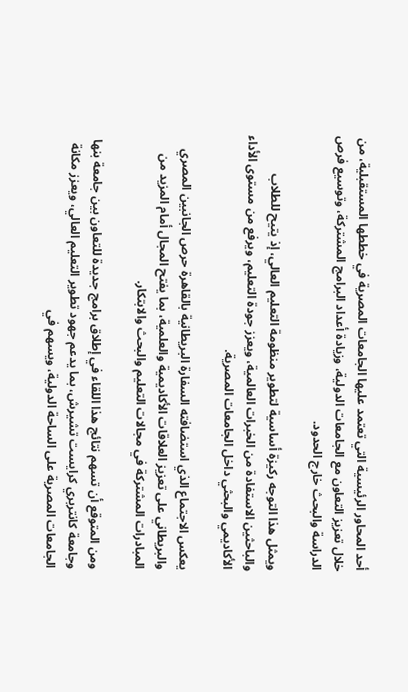أحد المحاور الرئيسية التي تعتمد عليها الجامعات المصرية في خططها المستقبلية، من خلال تعزيز التعاون مع الجامعات الدولية، وزيادة أعداد البرامج المشتركة، وتوسيع فرص الدراسة والبحث خارج الحدود.

ويمثل هذا التوجه ركيزة أساسية لتطوير منظومة التعليم العالي، إذ يتيح للطلاب والباحثين الاستفادة من الخبرات العالمية، ويعزز جودة التعليم، ويرفع من مستوى الأداء الأكاديمي والبحثي داخل الجامعات المصرية.

يعكس الاجتماع الذي استضافته السفارة البريطانية بالقاهرة حرص الجانبين المصري والبريطاني على تعزيز العلاقات الأكاديمية والعلمية، بما يفتح المجال أمام المزيد من المبادرات المشتركة في مجالات التعليم والبحث والابتكار.

ومن المتوقع أن تسهم نتائج هذا اللقاء في إطلاق برامج جديدة للتعاون بين جامعة بنها وجامعة كانتربري كرايست تشيرش، بما يدعم جهود تطوير التعليم العالي، ويعزز مكانة الجامعات المصرية على الساحة الدولية، ويسهم في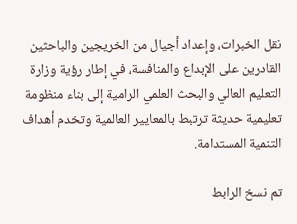نقل الخبرات، وإعداد أجيال من الخريجين والباحثين القادرين على الإبداع والمنافسة، في إطار رؤية وزارة التعليم العالي والبحث العلمي الرامية إلى بناء منظومة تعليمية حديثة ترتبط بالمعايير العالمية وتخدم أهداف التنمية المستدامة.

تم نسخ الرابط